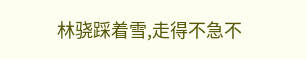林骁踩着雪,走得不急不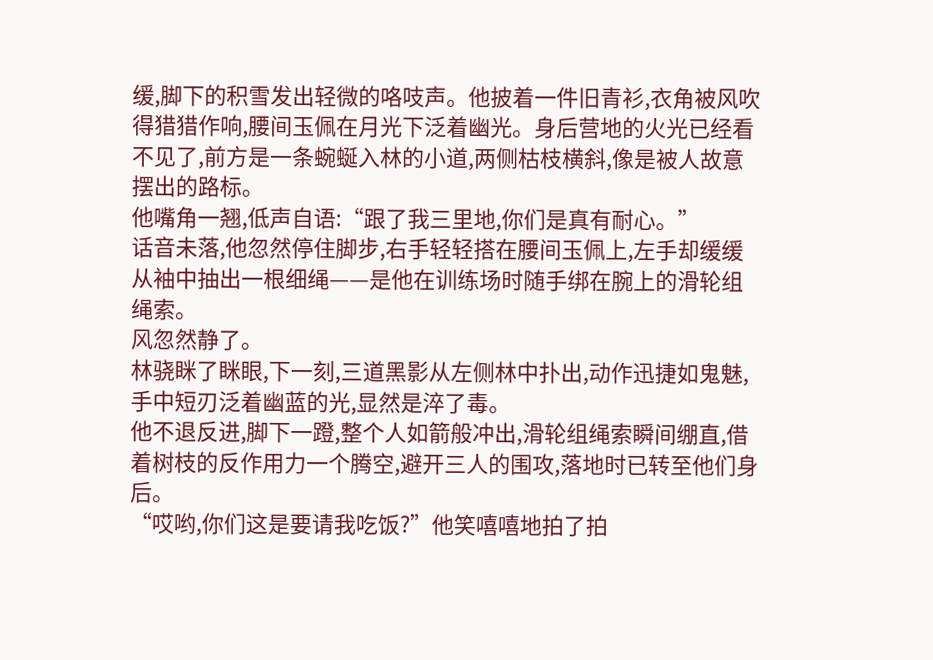缓,脚下的积雪发出轻微的咯吱声。他披着一件旧青衫,衣角被风吹得猎猎作响,腰间玉佩在月光下泛着幽光。身后营地的火光已经看不见了,前方是一条蜿蜒入林的小道,两侧枯枝横斜,像是被人故意摆出的路标。
他嘴角一翘,低声自语:“跟了我三里地,你们是真有耐心。”
话音未落,他忽然停住脚步,右手轻轻搭在腰间玉佩上,左手却缓缓从袖中抽出一根细绳——是他在训练场时随手绑在腕上的滑轮组绳索。
风忽然静了。
林骁眯了眯眼,下一刻,三道黑影从左侧林中扑出,动作迅捷如鬼魅,手中短刃泛着幽蓝的光,显然是淬了毒。
他不退反进,脚下一蹬,整个人如箭般冲出,滑轮组绳索瞬间绷直,借着树枝的反作用力一个腾空,避开三人的围攻,落地时已转至他们身后。
“哎哟,你们这是要请我吃饭?”他笑嘻嘻地拍了拍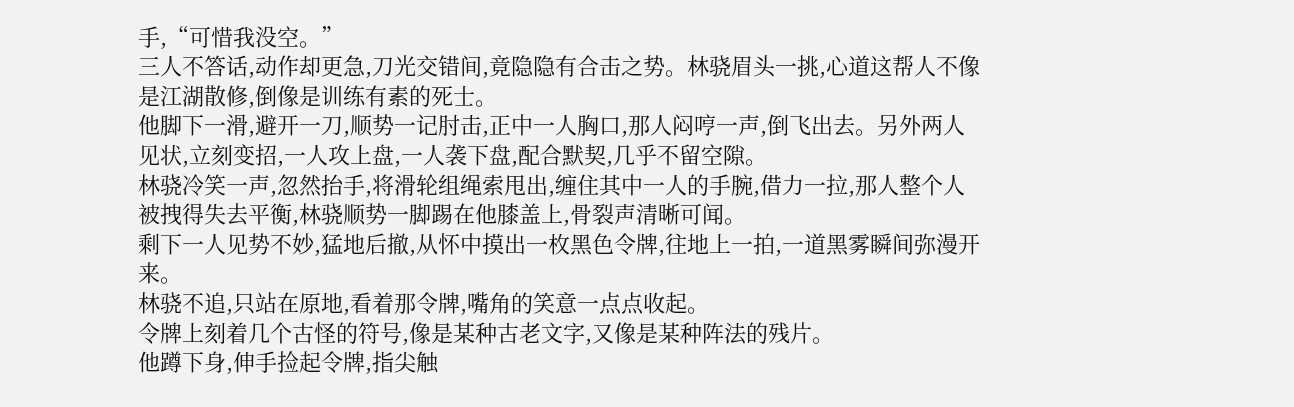手,“可惜我没空。”
三人不答话,动作却更急,刀光交错间,竟隐隐有合击之势。林骁眉头一挑,心道这帮人不像是江湖散修,倒像是训练有素的死士。
他脚下一滑,避开一刀,顺势一记肘击,正中一人胸口,那人闷哼一声,倒飞出去。另外两人见状,立刻变招,一人攻上盘,一人袭下盘,配合默契,几乎不留空隙。
林骁冷笑一声,忽然抬手,将滑轮组绳索甩出,缠住其中一人的手腕,借力一拉,那人整个人被拽得失去平衡,林骁顺势一脚踢在他膝盖上,骨裂声清晰可闻。
剩下一人见势不妙,猛地后撤,从怀中摸出一枚黑色令牌,往地上一拍,一道黑雾瞬间弥漫开来。
林骁不追,只站在原地,看着那令牌,嘴角的笑意一点点收起。
令牌上刻着几个古怪的符号,像是某种古老文字,又像是某种阵法的残片。
他蹲下身,伸手捡起令牌,指尖触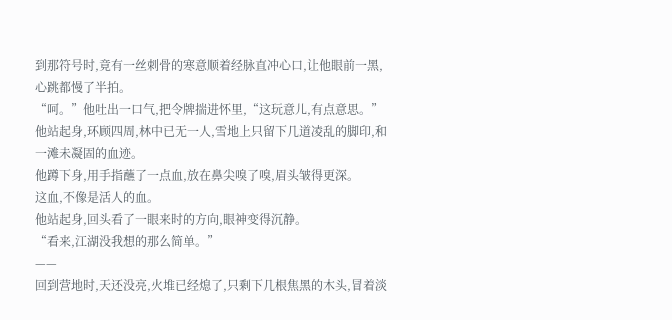到那符号时,竟有一丝刺骨的寒意顺着经脉直冲心口,让他眼前一黑,心跳都慢了半拍。
“呵。”他吐出一口气,把令牌揣进怀里,“这玩意儿,有点意思。”
他站起身,环顾四周,林中已无一人,雪地上只留下几道凌乱的脚印,和一滩未凝固的血迹。
他蹲下身,用手指蘸了一点血,放在鼻尖嗅了嗅,眉头皱得更深。
这血,不像是活人的血。
他站起身,回头看了一眼来时的方向,眼神变得沉静。
“看来,江湖没我想的那么简单。”
——
回到营地时,天还没亮,火堆已经熄了,只剩下几根焦黑的木头,冒着淡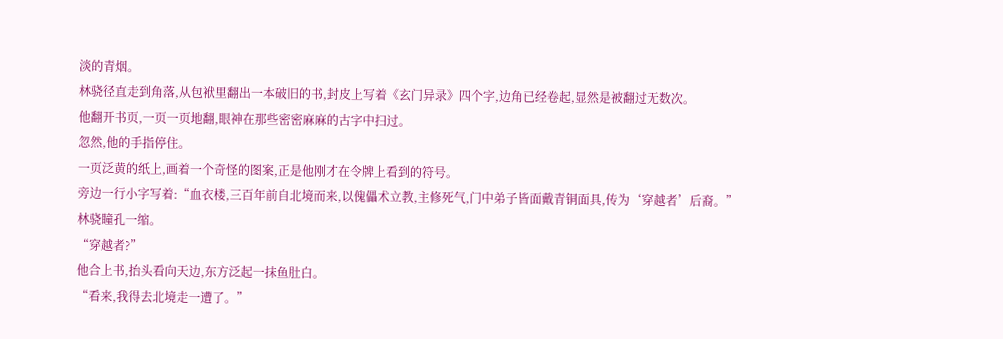淡的青烟。
林骁径直走到角落,从包袱里翻出一本破旧的书,封皮上写着《玄门异录》四个字,边角已经卷起,显然是被翻过无数次。
他翻开书页,一页一页地翻,眼神在那些密密麻麻的古字中扫过。
忽然,他的手指停住。
一页泛黄的纸上,画着一个奇怪的图案,正是他刚才在令牌上看到的符号。
旁边一行小字写着:“血衣楼,三百年前自北境而来,以傀儡术立教,主修死气,门中弟子皆面戴青铜面具,传为‘穿越者’后裔。”
林骁瞳孔一缩。
“穿越者?”
他合上书,抬头看向天边,东方泛起一抹鱼肚白。
“看来,我得去北境走一遭了。”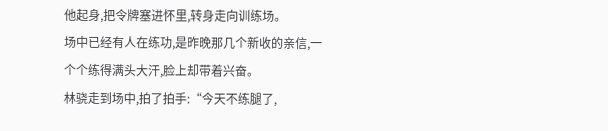他起身,把令牌塞进怀里,转身走向训练场。
场中已经有人在练功,是昨晚那几个新收的亲信,一个个练得满头大汗,脸上却带着兴奋。
林骁走到场中,拍了拍手:“今天不练腿了,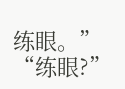练眼。”
“练眼?”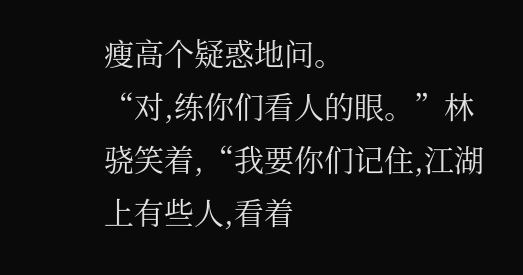瘦高个疑惑地问。
“对,练你们看人的眼。”林骁笑着,“我要你们记住,江湖上有些人,看着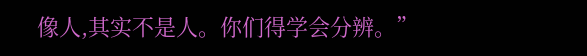像人,其实不是人。你们得学会分辨。”